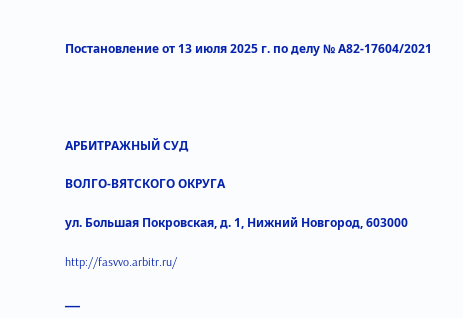Постановление от 13 июля 2025 г. по делу № А82-17604/2021




АРБИТРАЖНЫЙ СУД

ВОЛГО-ВЯТСКОГО ОКРУГА

ул. Большая Покровская, д. 1, Нижний Новгород, 603000

http://fasvvo.arbitr.ru/

___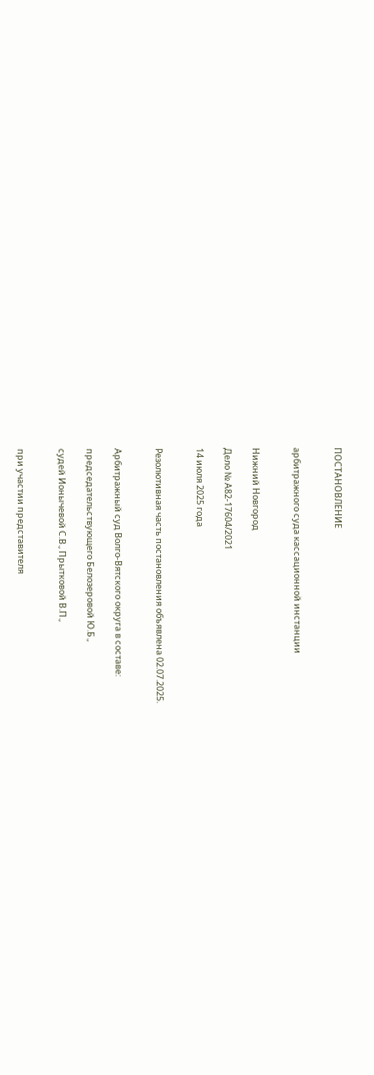ПОСТАНОВЛЕНИЕ


арбитражного суда кассационной инстанции


Нижний Новгород

Дело № А82-17604/2021

14 июля 2025 года


Резолютивная часть постановления объявлена 02.07.2025.


Арбитражный суд Волго-Вятского округа в составе:

председательствующего Белозеровой Ю.Б.,

судей Ионычевой С.В., Прытковой В.П.,


при участии представителя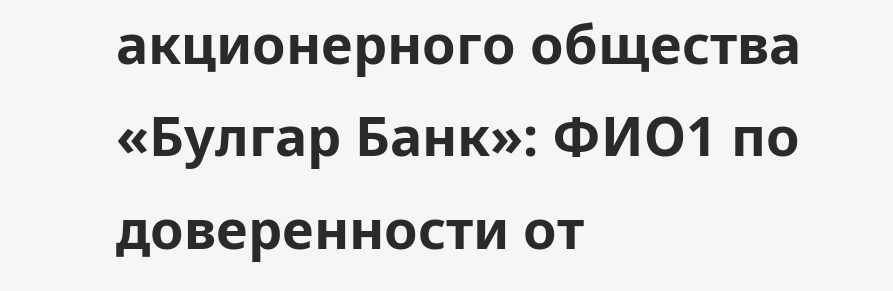акционерного общества «Булгар Банк»: ФИО1 по доверенности от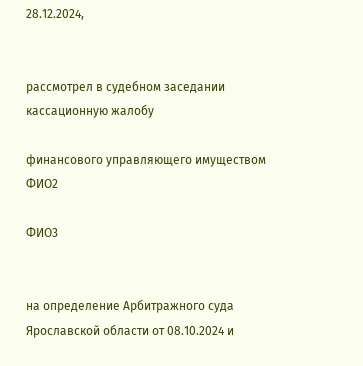28.12.2024,


рассмотрел в судебном заседании кассационную жалобу

финансового управляющего имуществом ФИО2

ФИО3


на определение Арбитражного суда Ярославской области от 08.10.2024 и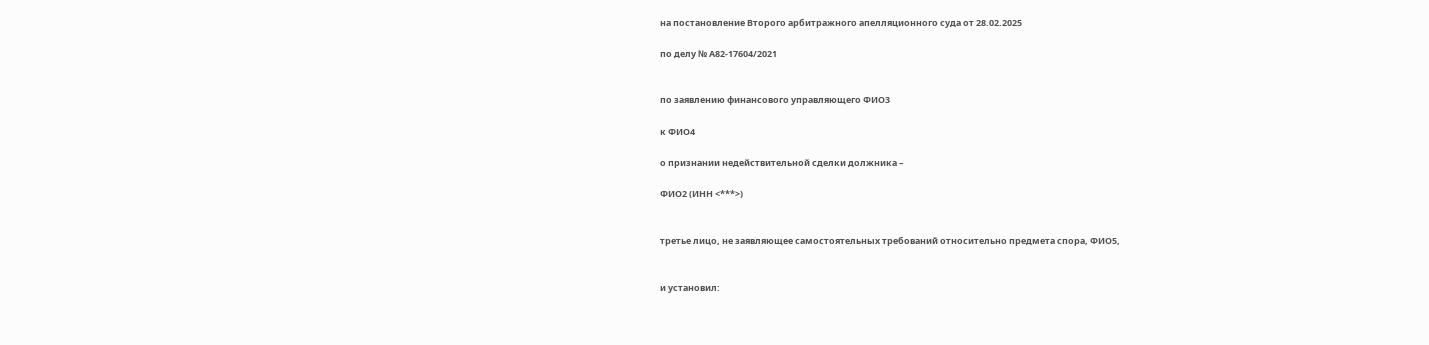на постановление Второго арбитражного апелляционного суда от 28.02.2025

по делу № А82-17604/2021


по заявлению финансового управляющего ФИО3

к ФИО4

о признании недействительной сделки должника –

ФИО2 (ИНН <***>)


третье лицо, не заявляющее самостоятельных требований относительно предмета спора, ФИО5,


и установил: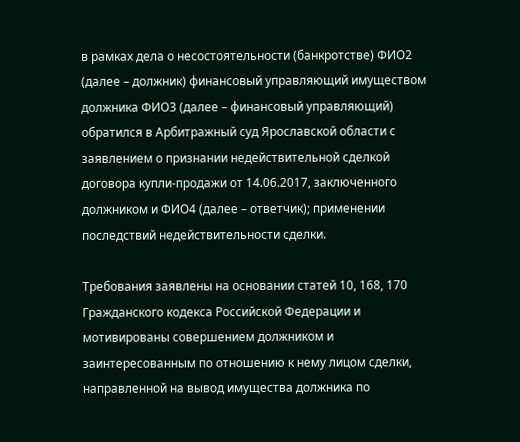в рамках дела о несостоятельности (банкротстве) ФИО2 (далее – должник) финансовый управляющий имуществом должника ФИО3 (далее – финансовый управляющий) обратился в Арбитражный суд Ярославской области с заявлением о признании недействительной сделкой договора купли-продажи от 14.06.2017, заключенного должником и ФИО4 (далее – ответчик); применении последствий недействительности сделки.

Требования заявлены на основании статей 10, 168, 170 Гражданского кодекса Российской Федерации и мотивированы совершением должником и заинтересованным по отношению к нему лицом сделки, направленной на вывод имущества должника по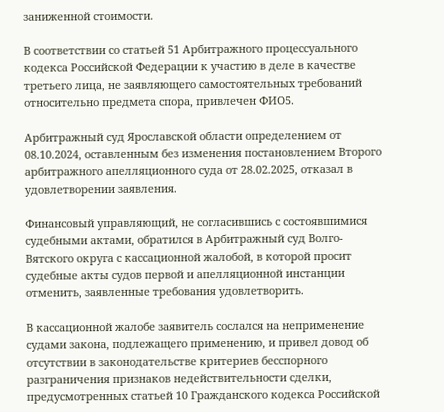заниженной стоимости.

В соответствии со статьей 51 Арбитражного процессуального кодекса Российской Федерации к участию в деле в качестве третьего лица, не заявляющего самостоятельных требований относительно предмета спора, привлечен ФИО5.

Арбитражный суд Ярославской области определением от 08.10.2024, оставленным без изменения постановлением Второго арбитражного апелляционного суда от 28.02.2025, отказал в удовлетворении заявления.

Финансовый управляющий, не согласившись с состоявшимися судебными актами, обратился в Арбитражный суд Волго-Вятского округа с кассационной жалобой, в которой просит судебные акты судов первой и апелляционной инстанции отменить, заявленные требования удовлетворить.

В кассационной жалобе заявитель сослался на неприменение судами закона, подлежащего применению, и привел довод об отсутствии в законодательстве критериев бесспорного разграничения признаков недействительности сделки, предусмотренных статьей 10 Гражданского кодекса Российской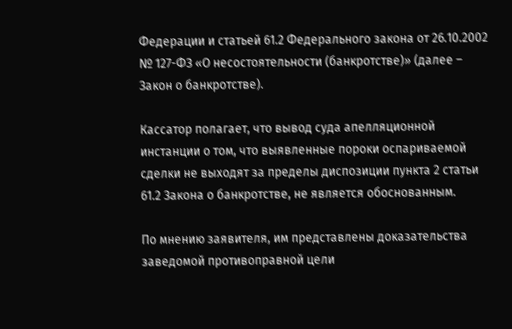Федерации и статьей 61.2 Федерального закона от 26.10.2002 № 127-ФЗ «О несостоятельности (банкротстве)» (далее – Закон о банкротстве).

Кассатор полагает, что вывод суда апелляционной инстанции о том, что выявленные пороки оспариваемой сделки не выходят за пределы диспозиции пункта 2 статьи 61.2 Закона о банкротстве, не является обоснованным.

По мнению заявителя, им представлены доказательства заведомой противоправной цели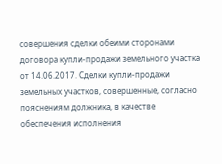совершения сделки обеими сторонами договора купли-продажи земельного участка от 14.06.2017. Сделки купли-продажи земельных участков, совершенные, согласно пояснениям должника, в качестве обеспечения исполнения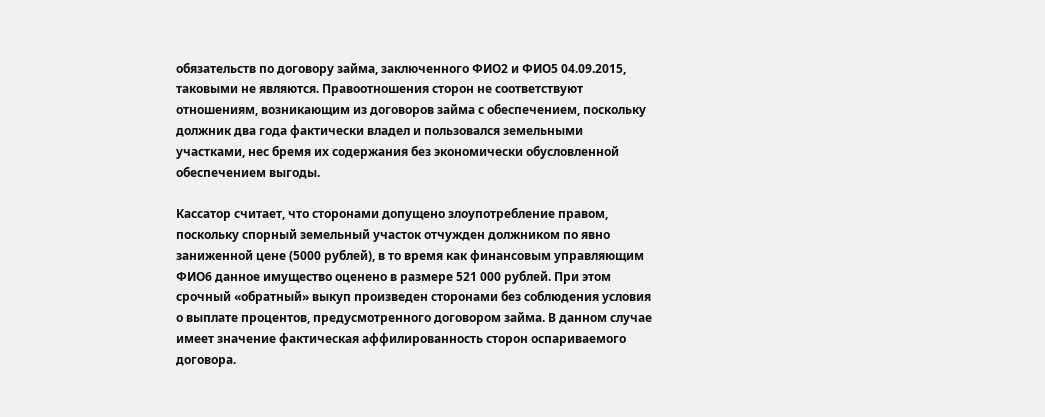обязательств по договору займа, заключенного ФИО2 и ФИО5 04.09.2015, таковыми не являются. Правоотношения сторон не соответствуют отношениям, возникающим из договоров займа с обеспечением, поскольку должник два года фактически владел и пользовался земельными участками, нес бремя их содержания без экономически обусловленной обеспечением выгоды.

Кассатор считает, что сторонами допущено злоупотребление правом, поскольку спорный земельный участок отчужден должником по явно заниженной цене (5000 рублей), в то время как финансовым управляющим ФИО6 данное имущество оценено в размере 521 000 рублей. При этом срочный «обратный» выкуп произведен сторонами без соблюдения условия о выплате процентов, предусмотренного договором займа. В данном случае имеет значение фактическая аффилированность сторон оспариваемого договора.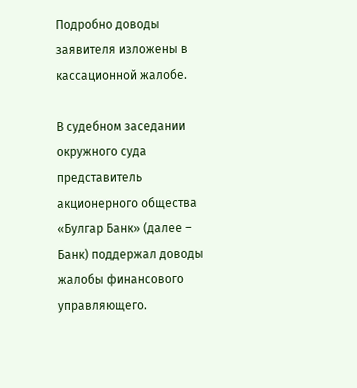Подробно доводы заявителя изложены в кассационной жалобе.

В судебном заседании окружного суда представитель акционерного общества «Булгар Банк» (далее – Банк) поддержал доводы жалобы финансового управляющего.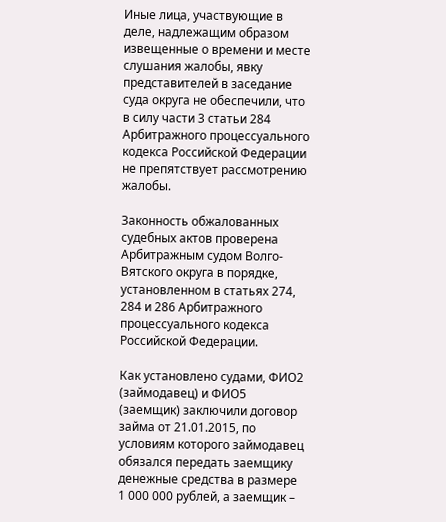Иные лица, участвующие в деле, надлежащим образом извещенные о времени и месте слушания жалобы, явку представителей в заседание суда округа не обеспечили, что в силу части 3 статьи 284 Арбитражного процессуального кодекса Российской Федерации не препятствует рассмотрению жалобы.

Законность обжалованных судебных актов проверена Арбитражным судом Волго-Вятского округа в порядке, установленном в статьях 274, 284 и 286 Арбитражного процессуального кодекса Российской Федерации.

Как установлено судами, ФИО2 (займодавец) и ФИО5 (заемщик) заключили договор займа от 21.01.2015, по условиям которого займодавец обязался передать заемщику денежные средства в размере 1 000 000 рублей, а заемщик –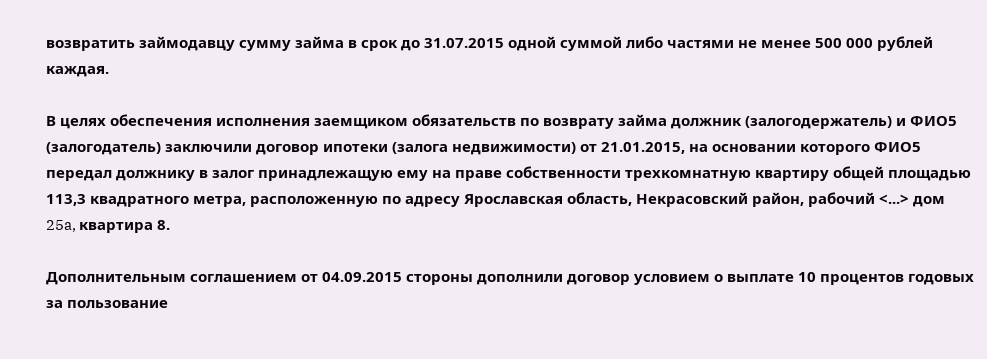возвратить займодавцу сумму займа в срок до 31.07.2015 одной суммой либо частями не менее 500 000 рублей каждая.

В целях обеспечения исполнения заемщиком обязательств по возврату займа должник (залогодержатель) и ФИО5 (залогодатель) заключили договор ипотеки (залога недвижимости) от 21.01.2015, на основании которого ФИО5 передал должнику в залог принадлежащую ему на праве собственности трехкомнатную квартиру общей площадью 113,3 квадратного метра, расположенную по адресу Ярославская область, Некрасовский район, рабочий <...> дом 25a, квартира 8.

Дополнительным соглашением от 04.09.2015 стороны дополнили договор условием о выплате 10 процентов годовых за пользование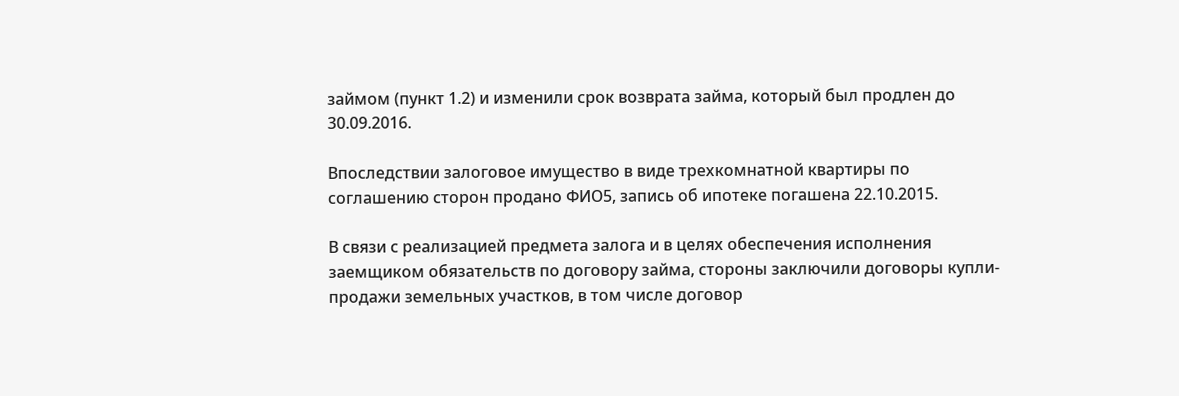займом (пункт 1.2) и изменили срок возврата займа, который был продлен до 30.09.2016.

Впоследствии залоговое имущество в виде трехкомнатной квартиры по соглашению сторон продано ФИО5, запись об ипотеке погашена 22.10.2015.

В связи с реализацией предмета залога и в целях обеспечения исполнения заемщиком обязательств по договору займа, стороны заключили договоры купли-продажи земельных участков, в том числе договор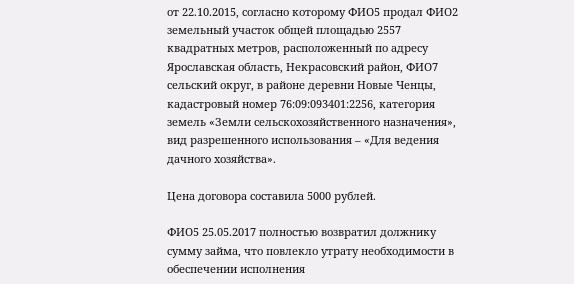от 22.10.2015, согласно которому ФИО5 продал ФИО2 земельный участок общей площадью 2557 квадратных метров, расположенный по адресу Ярославская область, Некрасовский район, ФИО7 сельский округ, в районе деревни Новые Ченцы, кадастровый номер 76:09:093401:2256, категория земель «Земли сельскохозяйственного назначения», вид разрешенного использования – «Для ведения дачного хозяйства».

Цена договора составила 5000 рублей.

ФИО5 25.05.2017 полностью возвратил должнику сумму займа, что повлекло утрату необходимости в обеспечении исполнения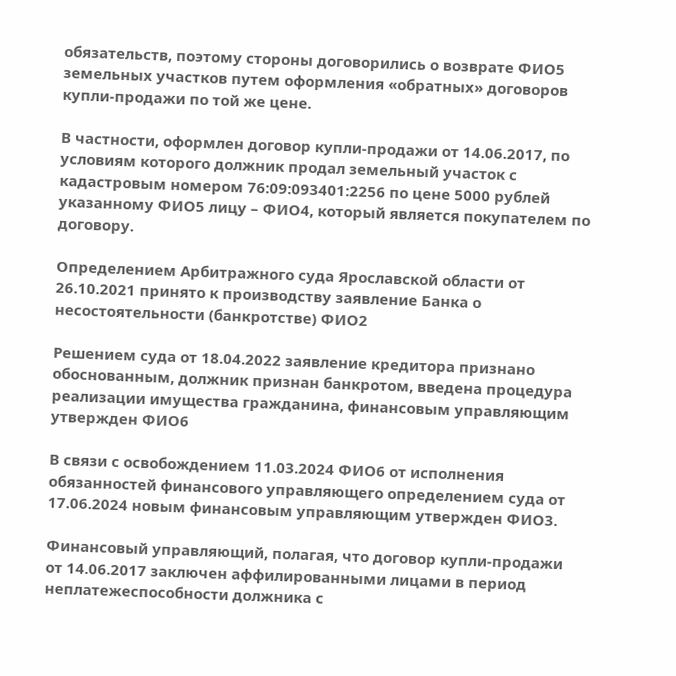обязательств, поэтому стороны договорились о возврате ФИО5 земельных участков путем оформления «обратных» договоров купли-продажи по той же цене.

В частности, оформлен договор купли-продажи от 14.06.2017, по условиям которого должник продал земельный участок с кадастровым номером 76:09:093401:2256 по цене 5000 рублей указанному ФИО5 лицу – ФИО4, который является покупателем по договору.

Определением Арбитражного суда Ярославской области от 26.10.2021 принято к производству заявление Банка о несостоятельности (банкротстве) ФИО2

Решением суда от 18.04.2022 заявление кредитора признано обоснованным, должник признан банкротом, введена процедура реализации имущества гражданина, финансовым управляющим утвержден ФИО6

В связи с освобождением 11.03.2024 ФИО6 от исполнения обязанностей финансового управляющего определением суда от 17.06.2024 новым финансовым управляющим утвержден ФИО3.

Финансовый управляющий, полагая, что договор купли-продажи от 14.06.2017 заключен аффилированными лицами в период неплатежеспособности должника с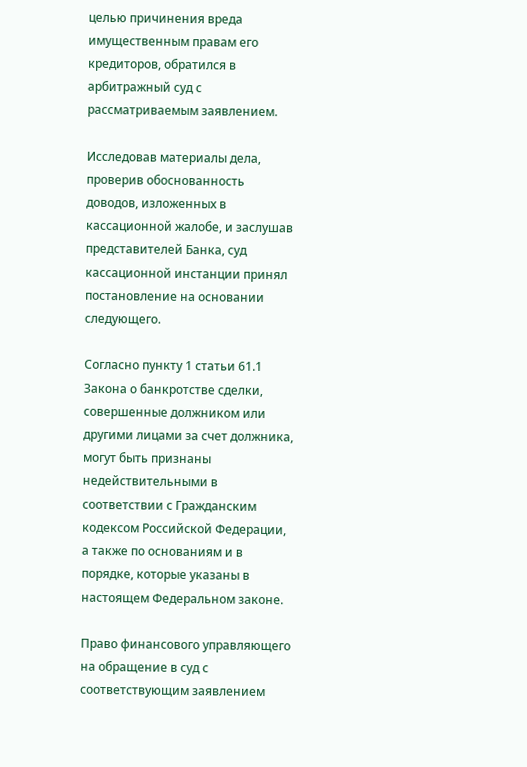целью причинения вреда имущественным правам его кредиторов, обратился в арбитражный суд с рассматриваемым заявлением.

Исследовав материалы дела, проверив обоснованность доводов, изложенных в кассационной жалобе, и заслушав представителей Банка, суд кассационной инстанции принял постановление на основании следующего.

Согласно пункту 1 статьи 61.1 Закона о банкротстве сделки, совершенные должником или другими лицами за счет должника, могут быть признаны недействительными в соответствии с Гражданским кодексом Российской Федерации, а также по основаниям и в порядке, которые указаны в настоящем Федеральном законе.

Право финансового управляющего на обращение в суд с соответствующим заявлением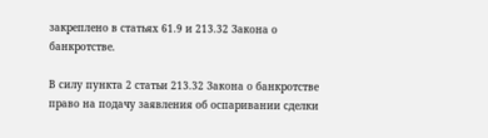закреплено в статьях 61.9 и 213.32 Закона о банкротстве.

В силу пункта 2 статьи 213.32 Закона о банкротстве право на подачу заявления об оспаривании сделки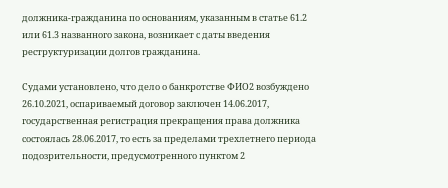должника-гражданина по основаниям, указанным в статье 61.2 или 61.3 названного закона, возникает с даты введения реструктуризации долгов гражданина.

Судами установлено, что дело о банкротстве ФИО2 возбуждено 26.10.2021, оспариваемый договор заключен 14.06.2017, государственная регистрация прекращения права должника состоялась 28.06.2017, то есть за пределами трехлетнего периода подозрительности, предусмотренного пунктом 2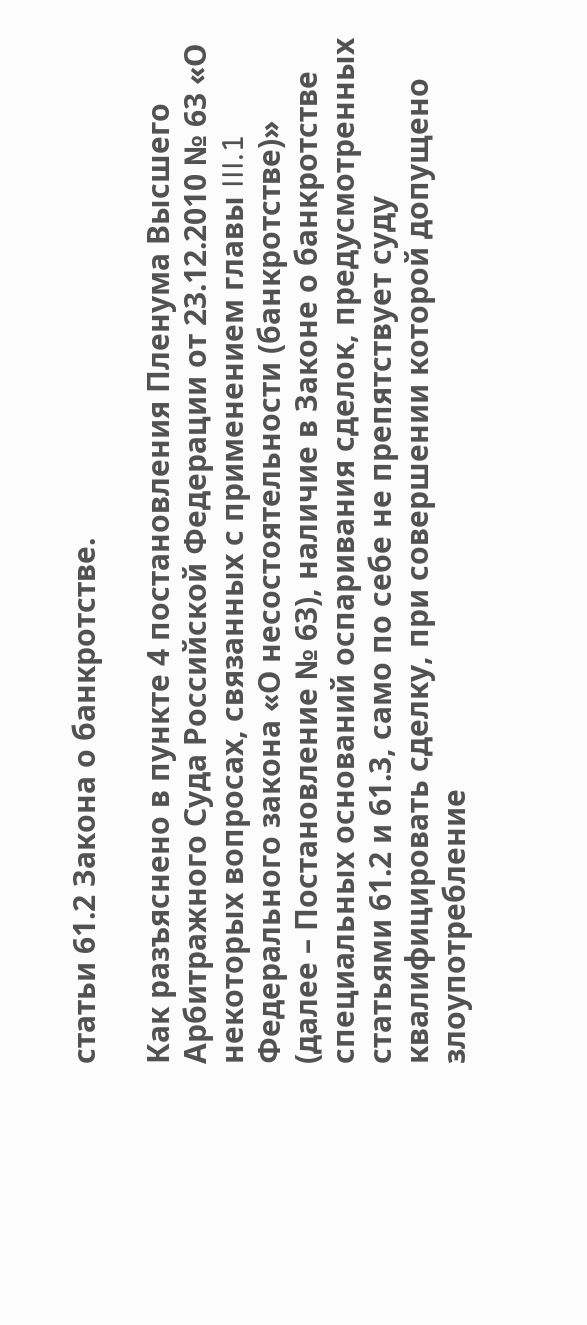статьи 61.2 Закона о банкротстве.

Как разъяснено в пункте 4 постановления Пленума Высшего Арбитражного Суда Российской Федерации от 23.12.2010 № 63 «О некоторых вопросах, связанных с применением главы III.1 Федерального закона «О несостоятельности (банкротстве)»   (далее – Постановление № 63), наличие в Законе о банкротстве специальных оснований оспаривания сделок, предусмотренных статьями 61.2 и 61.3, само по себе не препятствует суду квалифицировать сделку, при совершении которой допущено злоупотребление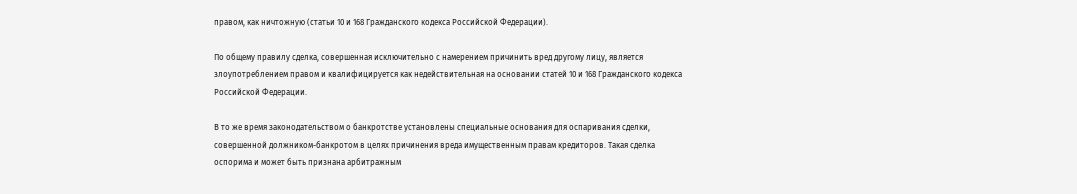правом, как ничтожную (статьи 10 и 168 Гражданского кодекса Российской Федерации).

По общему правилу сделка, совершенная исключительно с намерением причинить вред другому лицу, является злоупотреблением правом и квалифицируется как недействительная на основании статей 10 и 168 Гражданского кодекса Российской Федерации.

В то же время законодательством о банкротстве установлены специальные основания для оспаривания сделки, совершенной должником-банкротом в целях причинения вреда имущественным правам кредиторов. Такая сделка оспорима и может быть признана арбитражным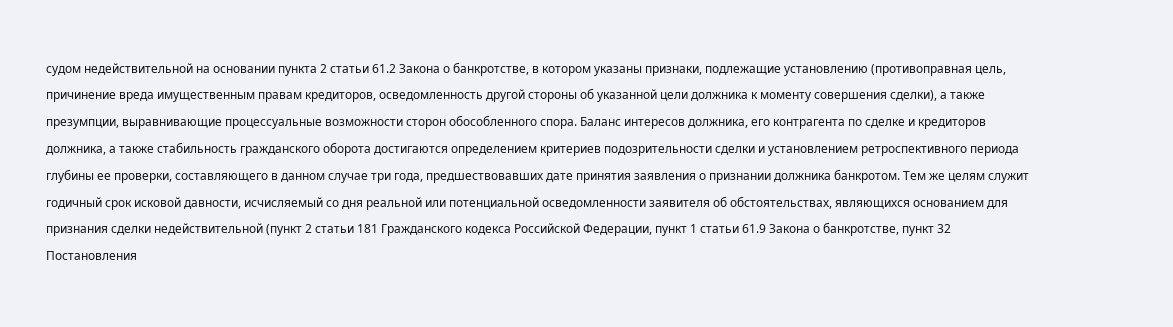судом недействительной на основании пункта 2 статьи 61.2 Закона о банкротстве, в котором указаны признаки, подлежащие установлению (противоправная цель, причинение вреда имущественным правам кредиторов, осведомленность другой стороны об указанной цели должника к моменту совершения сделки), а также презумпции, выравнивающие процессуальные возможности сторон обособленного спора. Баланс интересов должника, его контрагента по сделке и кредиторов должника, а также стабильность гражданского оборота достигаются определением критериев подозрительности сделки и установлением ретроспективного периода глубины ее проверки, составляющего в данном случае три года, предшествовавших дате принятия заявления о признании должника банкротом. Тем же целям служит годичный срок исковой давности, исчисляемый со дня реальной или потенциальной осведомленности заявителя об обстоятельствах, являющихся основанием для признания сделки недействительной (пункт 2 статьи 181 Гражданского кодекса Российской Федерации, пункт 1 статьи 61.9 Закона о банкротстве, пункт 32 Постановления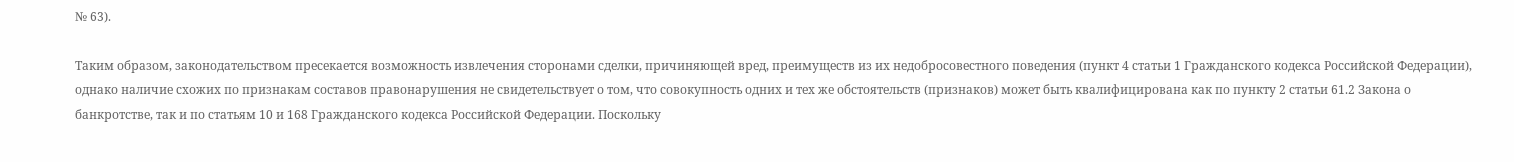№ 63).

Таким образом, законодательством пресекается возможность извлечения сторонами сделки, причиняющей вред, преимуществ из их недобросовестного поведения (пункт 4 статьи 1 Гражданского кодекса Российской Федерации), однако наличие схожих по признакам составов правонарушения не свидетельствует о том, что совокупность одних и тех же обстоятельств (признаков) может быть квалифицирована как по пункту 2 статьи 61.2 Закона о банкротстве, так и по статьям 10 и 168 Гражданского кодекса Российской Федерации. Поскольку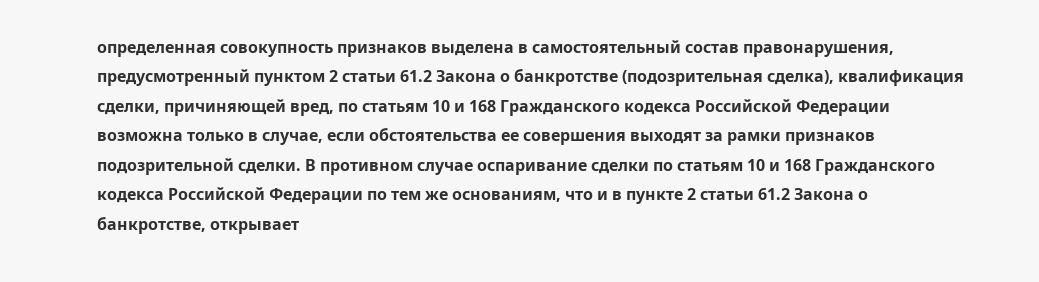определенная совокупность признаков выделена в самостоятельный состав правонарушения, предусмотренный пунктом 2 статьи 61.2 Закона о банкротстве (подозрительная сделка), квалификация сделки, причиняющей вред, по статьям 10 и 168 Гражданского кодекса Российской Федерации возможна только в случае, если обстоятельства ее совершения выходят за рамки признаков подозрительной сделки. В противном случае оспаривание сделки по статьям 10 и 168 Гражданского кодекса Российской Федерации по тем же основаниям, что и в пункте 2 статьи 61.2 Закона о банкротстве, открывает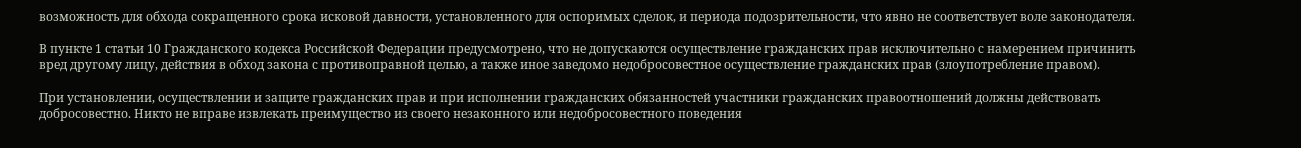возможность для обхода сокращенного срока исковой давности, установленного для оспоримых сделок, и периода подозрительности, что явно не соответствует воле законодателя.

В пункте 1 статьи 10 Гражданского кодекса Российской Федерации предусмотрено, что не допускаются осуществление гражданских прав исключительно с намерением причинить вред другому лицу, действия в обход закона с противоправной целью, а также иное заведомо недобросовестное осуществление гражданских прав (злоупотребление правом).

При установлении, осуществлении и защите гражданских прав и при исполнении гражданских обязанностей участники гражданских правоотношений должны действовать добросовестно. Никто не вправе извлекать преимущество из своего незаконного или недобросовестного поведения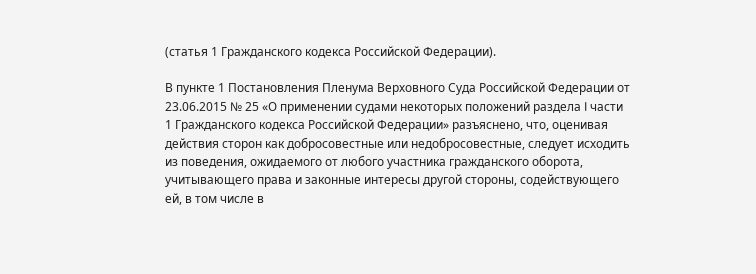(статья 1 Гражданского кодекса Российской Федерации).

В пункте 1 Постановления Пленума Верховного Суда Российской Федерации от 23.06.2015 № 25 «О применении судами некоторых положений раздела I части 1 Гражданского кодекса Российской Федерации» разъяснено, что, оценивая действия сторон как добросовестные или недобросовестные, следует исходить из поведения, ожидаемого от любого участника гражданского оборота, учитывающего права и законные интересы другой стороны, содействующего ей, в том числе в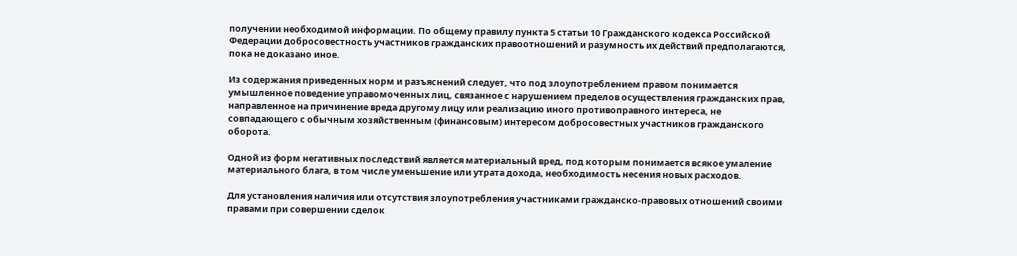получении необходимой информации. По общему правилу пункта 5 статьи 10 Гражданского кодекса Российской Федерации добросовестность участников гражданских правоотношений и разумность их действий предполагаются, пока не доказано иное.

Из содержания приведенных норм и разъяснений следует, что под злоупотреблением правом понимается умышленное поведение управомоченных лиц, связанное с нарушением пределов осуществления гражданских прав, направленное на причинение вреда другому лицу или реализацию иного противоправного интереса, не совпадающего с обычным хозяйственным (финансовым) интересом добросовестных участников гражданского оборота.

Одной из форм негативных последствий является материальный вред, под которым понимается всякое умаление материального блага, в том числе уменьшение или утрата дохода, необходимость несения новых расходов.

Для установления наличия или отсутствия злоупотребления участниками гражданско-правовых отношений своими правами при совершении сделок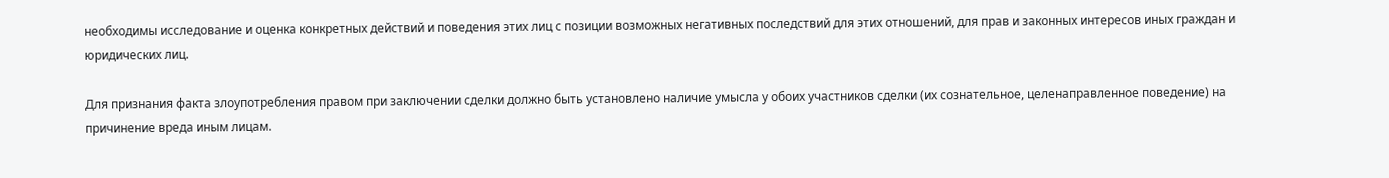необходимы исследование и оценка конкретных действий и поведения этих лиц с позиции возможных негативных последствий для этих отношений, для прав и законных интересов иных граждан и юридических лиц.

Для признания факта злоупотребления правом при заключении сделки должно быть установлено наличие умысла у обоих участников сделки (их сознательное, целенаправленное поведение) на причинение вреда иным лицам.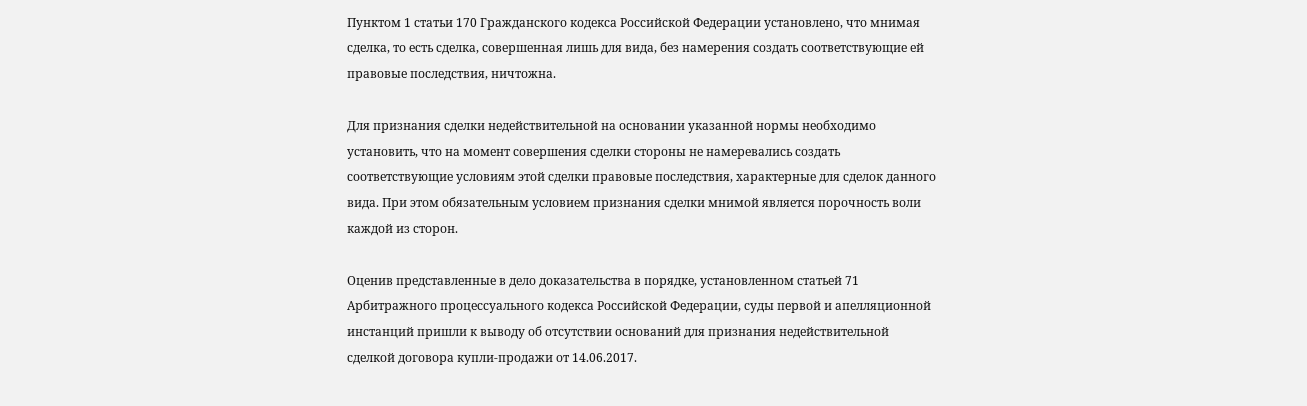Пунктом 1 статьи 170 Гражданского кодекса Российской Федерации установлено, что мнимая сделка, то есть сделка, совершенная лишь для вида, без намерения создать соответствующие ей правовые последствия, ничтожна.

Для признания сделки недействительной на основании указанной нормы необходимо установить, что на момент совершения сделки стороны не намеревались создать соответствующие условиям этой сделки правовые последствия, характерные для сделок данного вида. При этом обязательным условием признания сделки мнимой является порочность воли каждой из сторон.

Оценив представленные в дело доказательства в порядке, установленном статьей 71 Арбитражного процессуального кодекса Российской Федерации, суды первой и апелляционной инстанций пришли к выводу об отсутствии оснований для признания недействительной сделкой договора купли-продажи от 14.06.2017.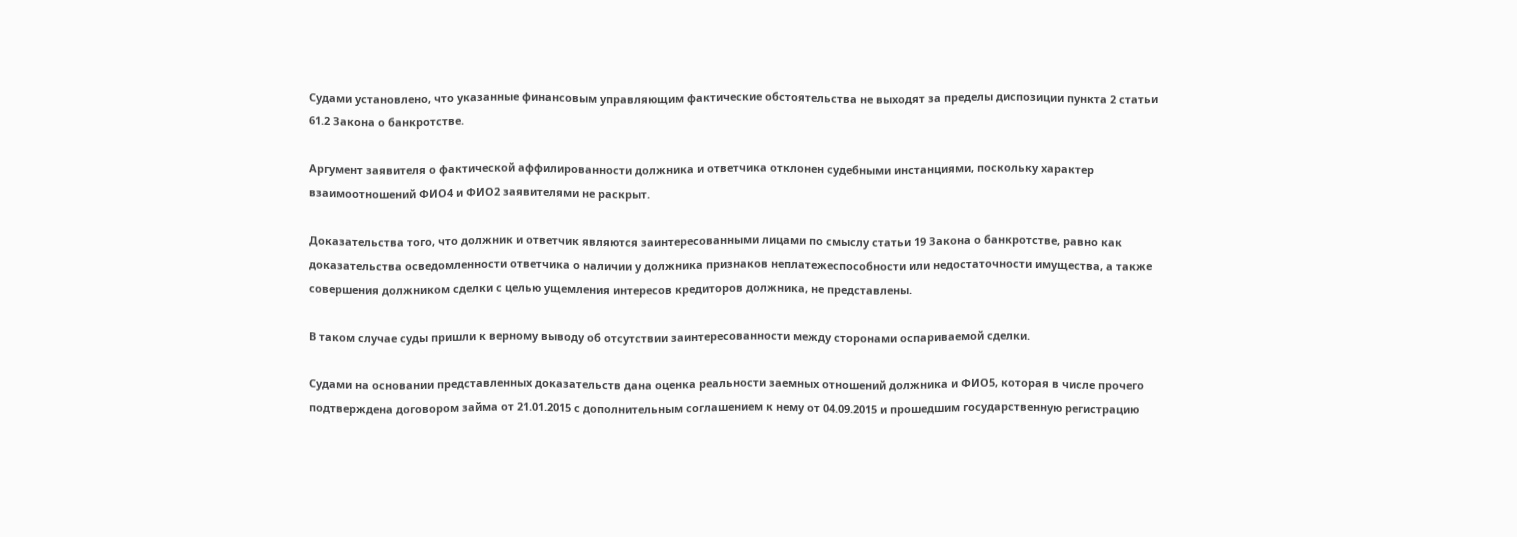Судами установлено, что указанные финансовым управляющим фактические обстоятельства не выходят за пределы диспозиции пункта 2 статьи 61.2 Закона о банкротстве.

Аргумент заявителя о фактической аффилированности должника и ответчика отклонен судебными инстанциями, поскольку характер взаимоотношений ФИО4 и ФИО2 заявителями не раскрыт.

Доказательства того, что должник и ответчик являются заинтересованными лицами по смыслу статьи 19 Закона о банкротстве, равно как доказательства осведомленности ответчика о наличии у должника признаков неплатежеспособности или недостаточности имущества, а также совершения должником сделки с целью ущемления интересов кредиторов должника, не представлены.

В таком случае суды пришли к верному выводу об отсутствии заинтересованности между сторонами оспариваемой сделки.

Судами на основании представленных доказательств дана оценка реальности заемных отношений должника и ФИО5, которая в числе прочего подтверждена договором займа от 21.01.2015 с дополнительным соглашением к нему от 04.09.2015 и прошедшим государственную регистрацию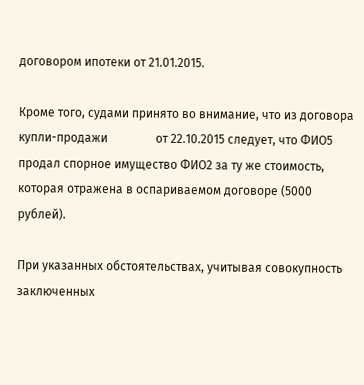договором ипотеки от 21.01.2015.

Кроме того, судами принято во внимание, что из договора купли-продажи                от 22.10.2015 следует, что ФИО5 продал спорное имущество ФИО2 за ту же стоимость, которая отражена в оспариваемом договоре (5000 рублей).

При указанных обстоятельствах, учитывая совокупность заключенных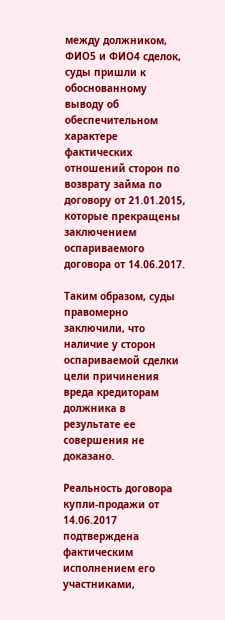между должником, ФИО5 и ФИО4 сделок, суды пришли к обоснованному выводу об обеспечительном характере фактических отношений сторон по возврату займа по договору от 21.01.2015, которые прекращены заключением оспариваемого договора от 14.06.2017.

Таким образом, суды правомерно заключили, что наличие у сторон оспариваемой сделки цели причинения вреда кредиторам должника в результате ее совершения не доказано.

Реальность договора купли-продажи от 14.06.2017 подтверждена фактическим исполнением его участниками,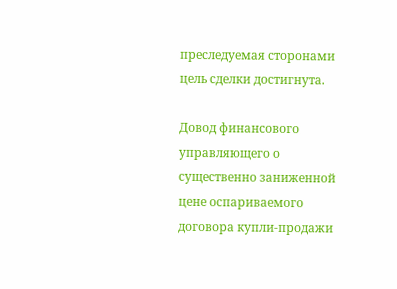преследуемая сторонами цель сделки достигнута.

Довод финансового управляющего о существенно заниженной цене оспариваемого договора купли-продажи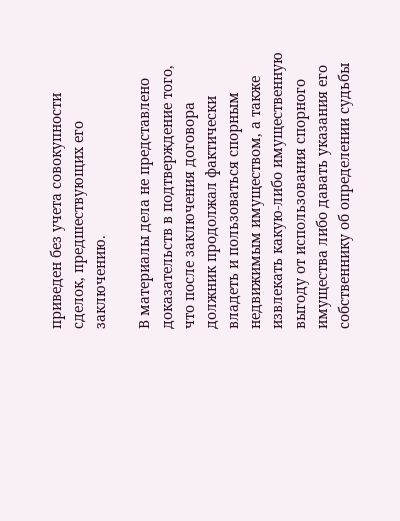приведен без учета совокупности сделок, предшествующих его заключению.

В материалы дела не представлено доказательств в подтверждение того, что после заключения договора должник продолжал фактически владеть и пользоваться спорным недвижимым имуществом, а также извлекать какую-либо имущественную выгоду от использования спорного имущества либо давать указания его собственнику об определении судьбы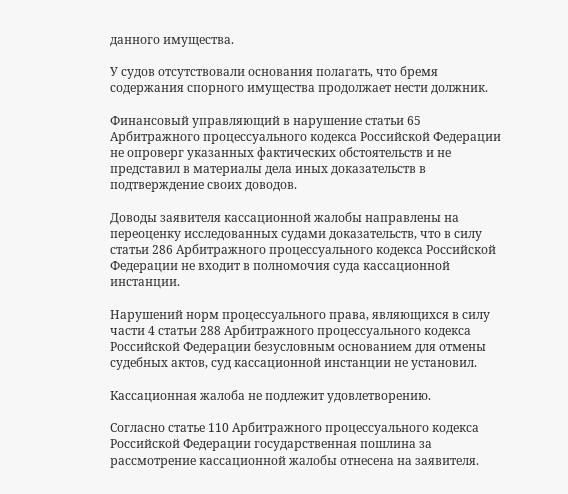данного имущества.

У судов отсутствовали основания полагать, что бремя содержания спорного имущества продолжает нести должник.

Финансовый управляющий в нарушение статьи 65 Арбитражного процессуального кодекса Российской Федерации не опроверг указанных фактических обстоятельств и не представил в материалы дела иных доказательств в подтверждение своих доводов.

Доводы заявителя кассационной жалобы направлены на переоценку исследованных судами доказательств, что в силу статьи 286 Арбитражного процессуального кодекса Российской Федерации не входит в полномочия суда кассационной инстанции.

Нарушений норм процессуального права, являющихся в силу части 4 статьи 288 Арбитражного процессуального кодекса Российской Федерации безусловным основанием для отмены судебных актов, суд кассационной инстанции не установил.

Кассационная жалоба не подлежит удовлетворению.

Согласно статье 110 Арбитражного процессуального кодекса Российской Федерации государственная пошлина за рассмотрение кассационной жалобы отнесена на заявителя.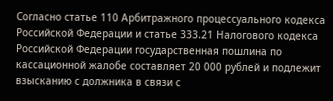Согласно статье 110 Арбитражного процессуального кодекса Российской Федерации и статье 333.21 Налогового кодекса Российской Федерации государственная пошлина по кассационной жалобе составляет 20 000 рублей и подлежит взысканию с должника в связи с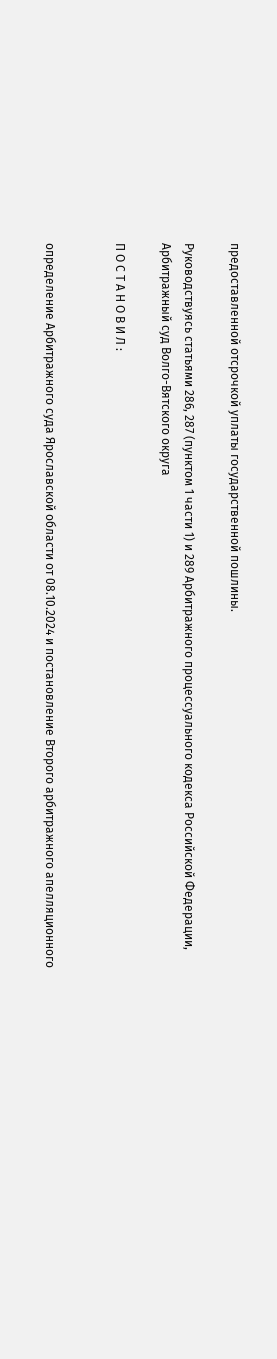предоставленной отсрочкой уплаты государственной пошлины.

Руководствуясь статьями 286, 287 (пунктом 1 части 1) и 289 Арбитражного процессуального кодекса Российской Федерации, Арбитражный суд Волго-Вятского округа

П О С Т А Н О В И Л :


определение Арбитражного суда Ярославской области от 08.10.2024 и постановление Второго арбитражного апелляционного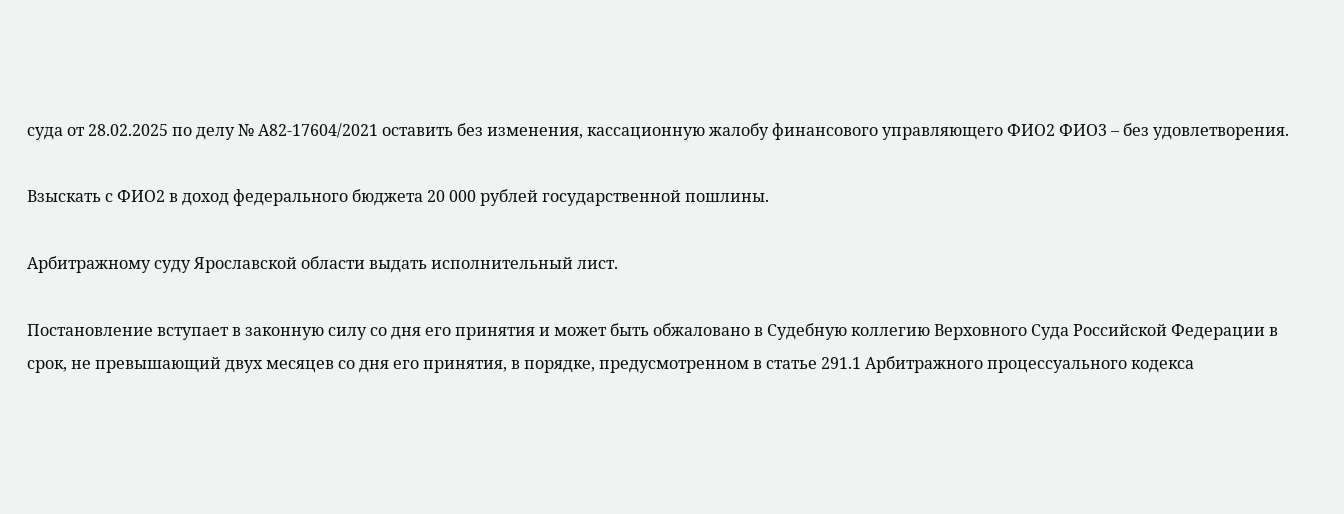суда от 28.02.2025 по делу № А82-17604/2021 оставить без изменения, кассационную жалобу финансового управляющего ФИО2 ФИО3 – без удовлетворения.

Взыскать с ФИО2 в доход федерального бюджета 20 000 рублей государственной пошлины.

Арбитражному суду Ярославской области выдать исполнительный лист.

Постановление вступает в законную силу со дня его принятия и может быть обжаловано в Судебную коллегию Верховного Суда Российской Федерации в срок, не превышающий двух месяцев со дня его принятия, в порядке, предусмотренном в статье 291.1 Арбитражного процессуального кодекса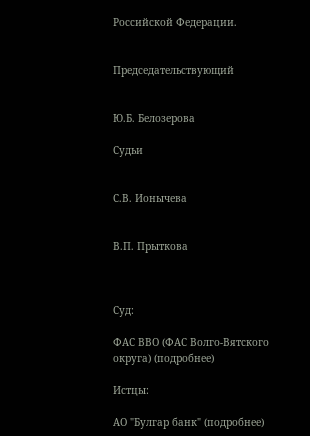Российской Федерации.


Председательствующий


Ю.Б. Белозерова

Судьи


С.В. Ионычева


В.П. Прыткова



Суд:

ФАС ВВО (ФАС Волго-Вятского округа) (подробнее)

Истцы:

АО "Булгар банк" (подробнее)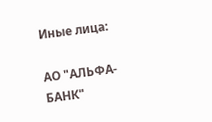Иные лица:

АО "АЛЬФА-БАНК"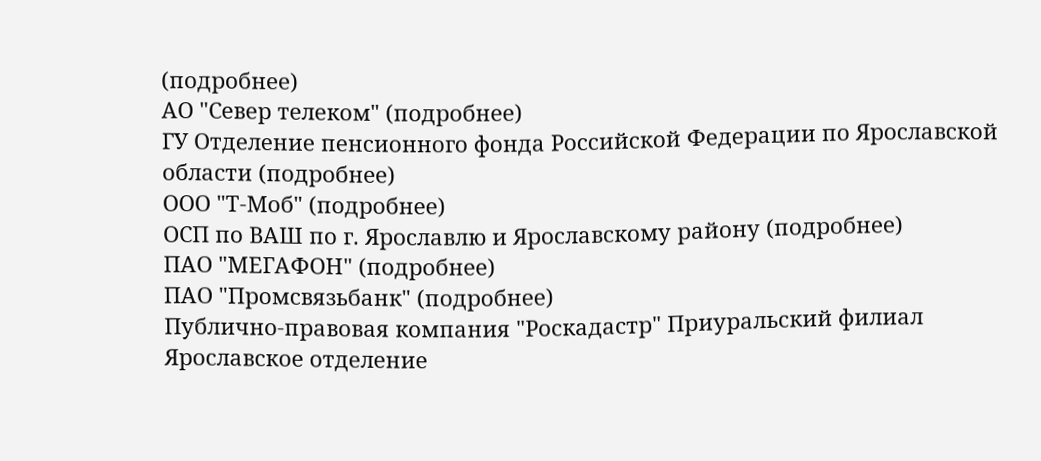(подробнее)
АО "Север телеком" (подробнее)
ГУ Отделение пенсионного фонда Российской Федерации по Ярославской области (подробнее)
ООО "Т-Моб" (подробнее)
ОСП по ВАШ по г. Ярославлю и Ярославскому району (подробнее)
ПАО "МЕГАФОН" (подробнее)
ПАО "Промсвязьбанк" (подробнее)
Публично-правовая компания "Роскадастр" Приуральский филиал Ярославское отделение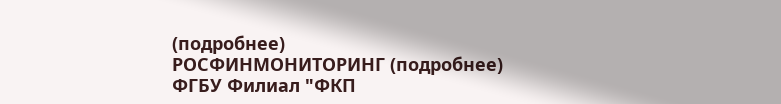(подробнее)
РОСФИНМОНИТОРИНГ (подробнее)
ФГБУ Филиал "ФКП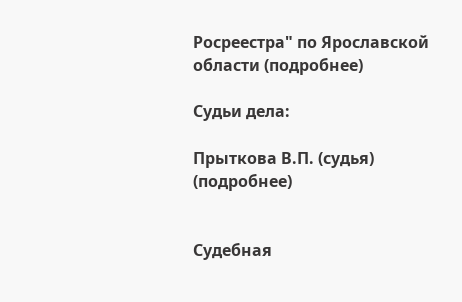Росреестра" по Ярославской области (подробнее)

Судьи дела:

Прыткова В.П. (судья) (подробнее)


Судебная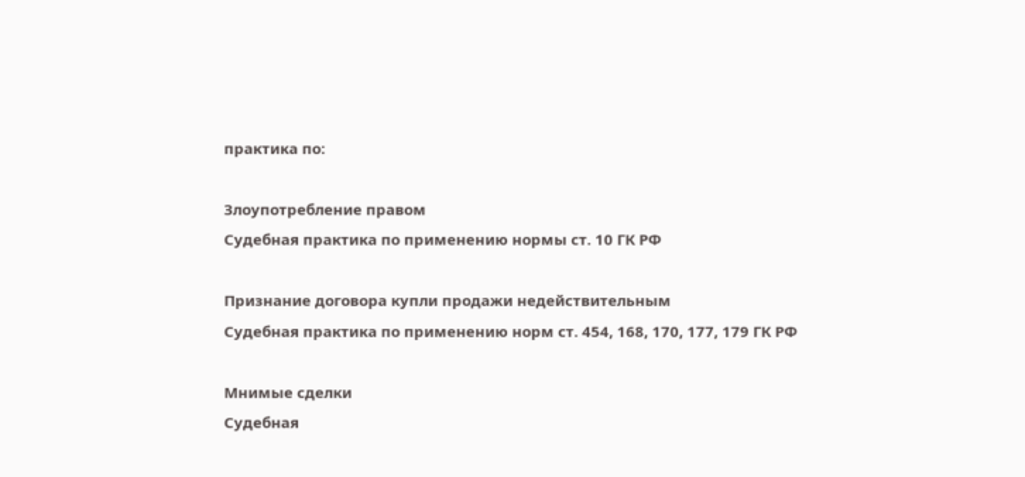практика по:

Злоупотребление правом
Судебная практика по применению нормы ст. 10 ГК РФ

Признание договора купли продажи недействительным
Судебная практика по применению норм ст. 454, 168, 170, 177, 179 ГК РФ

Мнимые сделки
Судебная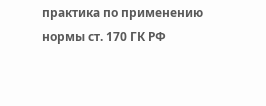практика по применению нормы ст. 170 ГК РФ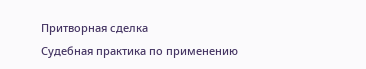Притворная сделка
Судебная практика по применению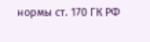нормы ст. 170 ГК РФ